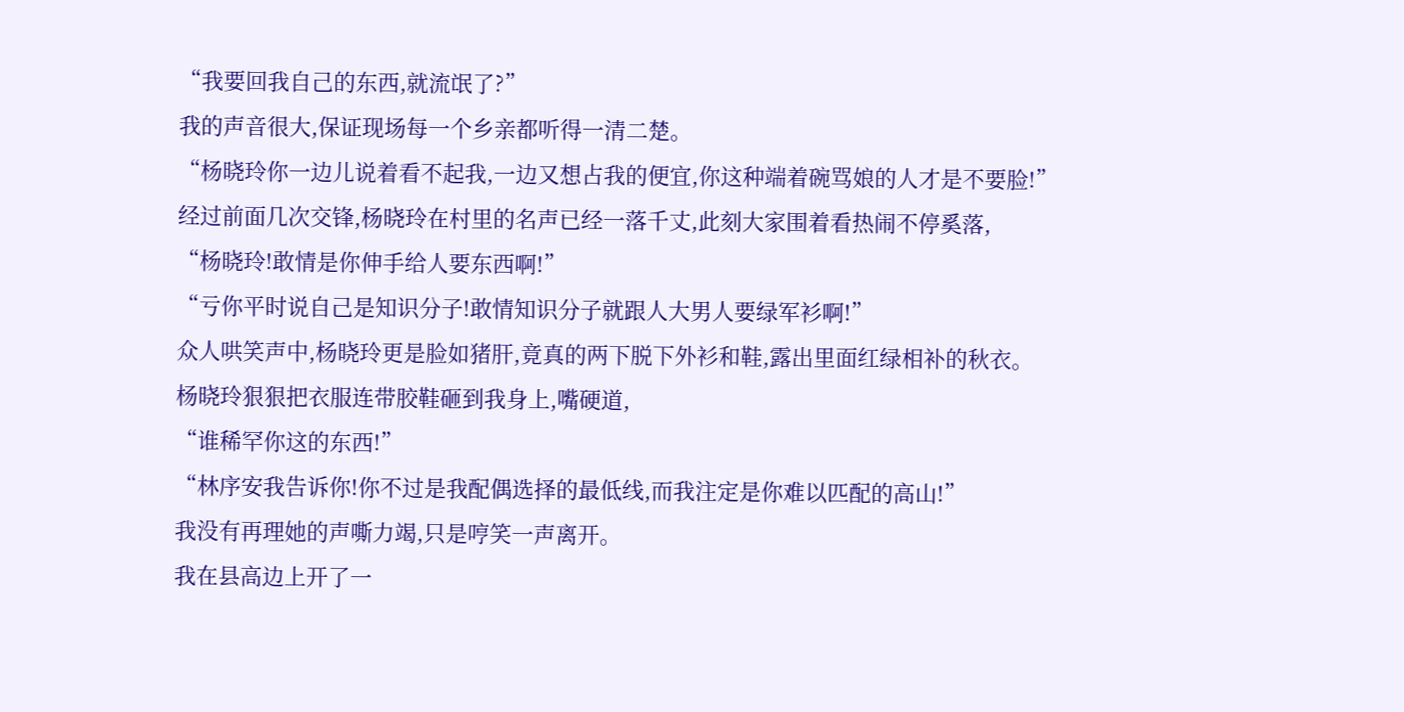“我要回我自己的东西,就流氓了?”
我的声音很大,保证现场每一个乡亲都听得一清二楚。
“杨晓玲你一边儿说着看不起我,一边又想占我的便宜,你这种端着碗骂娘的人才是不要脸!”
经过前面几次交锋,杨晓玲在村里的名声已经一落千丈,此刻大家围着看热闹不停奚落,
“杨晓玲!敢情是你伸手给人要东西啊!”
“亏你平时说自己是知识分子!敢情知识分子就跟人大男人要绿军衫啊!”
众人哄笑声中,杨晓玲更是脸如猪肝,竟真的两下脱下外衫和鞋,露出里面红绿相补的秋衣。
杨晓玲狠狠把衣服连带胶鞋砸到我身上,嘴硬道,
“谁稀罕你这的东西!”
“林序安我告诉你!你不过是我配偶选择的最低线,而我注定是你难以匹配的高山!”
我没有再理她的声嘶力竭,只是哼笑一声离开。
我在县高边上开了一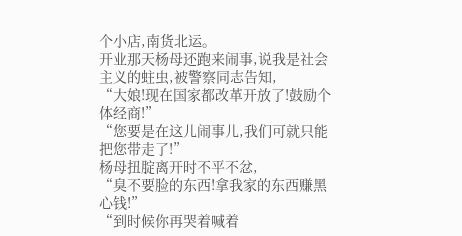个小店,南货北运。
开业那天杨母还跑来闹事,说我是社会主义的蛀虫,被警察同志告知,
“大娘!现在国家都改革开放了!鼓励个体经商!”
“您要是在这儿闹事儿,我们可就只能把您带走了!”
杨母扭腚离开时不平不忿,
“臭不要脸的东西!拿我家的东西赚黑心钱!”
“到时候你再哭着喊着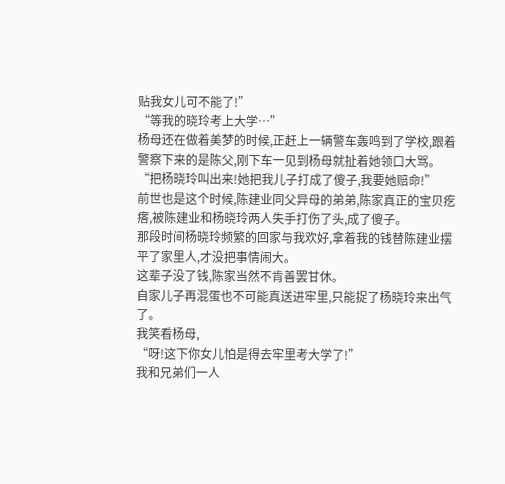贴我女儿可不能了!”
“等我的晓玲考上大学…”
杨母还在做着美梦的时候,正赶上一辆警车轰鸣到了学校,跟着警察下来的是陈父,刚下车一见到杨母就扯着她领口大骂。
“把杨晓玲叫出来!她把我儿子打成了傻子,我要她赔命!”
前世也是这个时候,陈建业同父异母的弟弟,陈家真正的宝贝疙瘩,被陈建业和杨晓玲两人失手打伤了头,成了傻子。
那段时间杨晓玲频繁的回家与我欢好,拿着我的钱替陈建业摆平了家里人,才没把事情闹大。
这辈子没了钱,陈家当然不肯善罢甘休。
自家儿子再混蛋也不可能真送进牢里,只能捉了杨晓玲来出气了。
我笑看杨母,
“呀!这下你女儿怕是得去牢里考大学了!”
我和兄弟们一人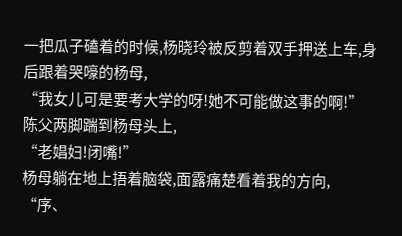一把瓜子磕着的时候,杨晓玲被反剪着双手押送上车,身后跟着哭嚎的杨母,
“我女儿可是要考大学的呀!她不可能做这事的啊!”
陈父两脚踹到杨母头上,
“老娼妇!闭嘴!”
杨母躺在地上捂着脑袋,面露痛楚看着我的方向,
“序、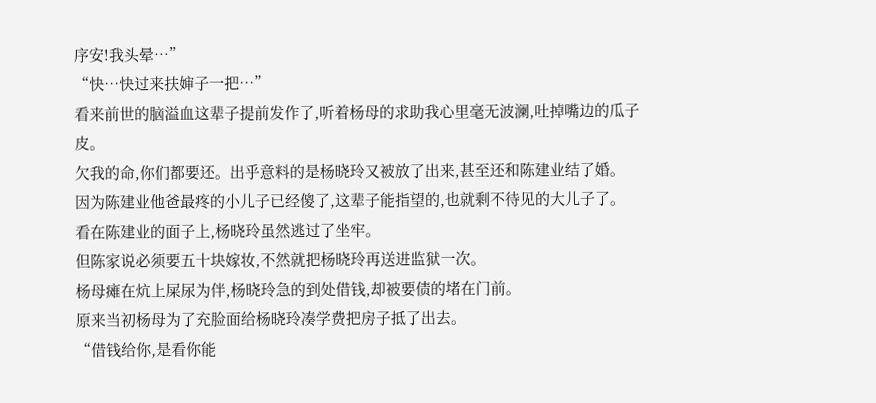序安!我头晕…”
“快…快过来扶婶子一把…”
看来前世的脑溢血这辈子提前发作了,听着杨母的求助我心里毫无波澜,吐掉嘴边的瓜子皮。
欠我的命,你们都要还。出乎意料的是杨晓玲又被放了出来,甚至还和陈建业结了婚。
因为陈建业他爸最疼的小儿子已经傻了,这辈子能指望的,也就剩不待见的大儿子了。
看在陈建业的面子上,杨晓玲虽然逃过了坐牢。
但陈家说必须要五十块嫁妆,不然就把杨晓玲再送进监狱一次。
杨母瘫在炕上屎尿为伴,杨晓玲急的到处借钱,却被要债的堵在门前。
原来当初杨母为了充脸面给杨晓玲凑学费把房子抵了出去。
“借钱给你,是看你能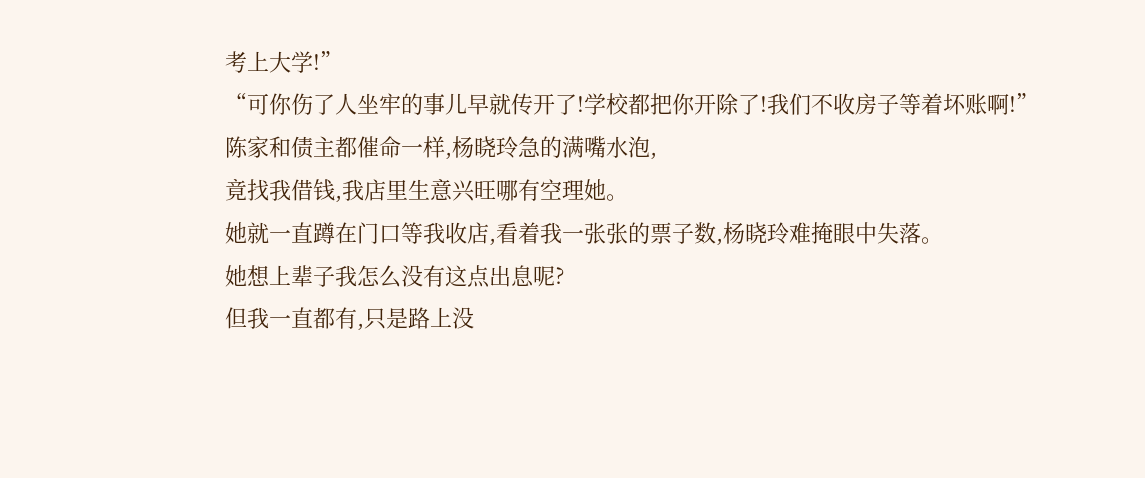考上大学!”
“可你伤了人坐牢的事儿早就传开了!学校都把你开除了!我们不收房子等着坏账啊!”
陈家和债主都催命一样,杨晓玲急的满嘴水泡,
竟找我借钱,我店里生意兴旺哪有空理她。
她就一直蹲在门口等我收店,看着我一张张的票子数,杨晓玲难掩眼中失落。
她想上辈子我怎么没有这点出息呢?
但我一直都有,只是路上没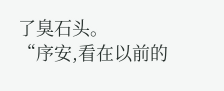了臭石头。
“序安,看在以前的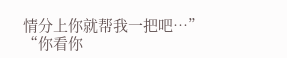情分上你就帮我一把吧…”
“你看你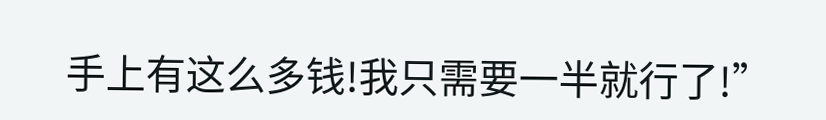手上有这么多钱!我只需要一半就行了!”